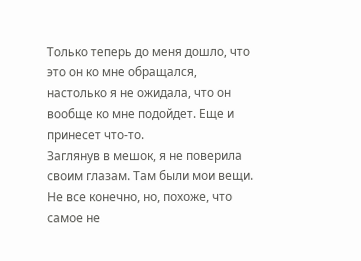Только теперь до меня дошло, что это он ко мне обращался, настолько я не ожидала, что он вообще ко мне подойдет. Еще и принесет что-то.
Заглянув в мешок, я не поверила своим глазам. Там были мои вещи. Не все конечно, но, похоже, что самое не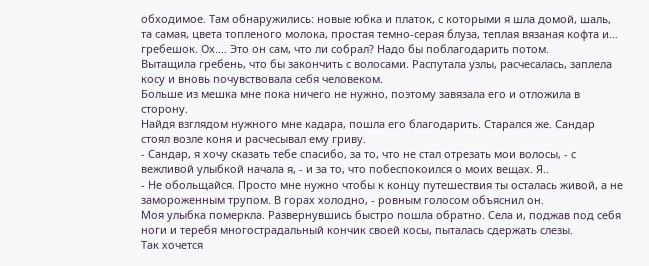обходимое. Там обнаружились: новые юбка и платок, с которыми я шла домой, шаль, та самая, цвета топленого молока, простая темно-серая блуза, теплая вязаная кофта и… гребешок. Ох.… Это он сам, что ли собрал? Надо бы поблагодарить потом.
Вытащила гребень, что бы закончить с волосами. Распутала узлы, расчесалась, заплела косу и вновь почувствовала себя человеком.
Больше из мешка мне пока ничего не нужно, поэтому завязала его и отложила в сторону.
Найдя взглядом нужного мне кадара, пошла его благодарить. Старался же. Сандар стоял возле коня и расчесывал ему гриву.
- Сандар, я хочу сказать тебе спасибо, за то, что не стал отрезать мои волосы, - с вежливой улыбкой начала я, - и за то, что побеспокоился о моих вещах. Я..
- Не обольщайся. Просто мне нужно чтобы к концу путешествия ты осталась живой, а не замороженным трупом. В горах холодно, - ровным голосом объяснил он.
Моя улыбка померкла. Развернувшись быстро пошла обратно. Села и, поджав под себя ноги и теребя многострадальный кончик своей косы, пыталась сдержать слезы.
Так хочется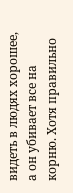видеть в людях хорошее, а он убивает все на корню. Хотя правильно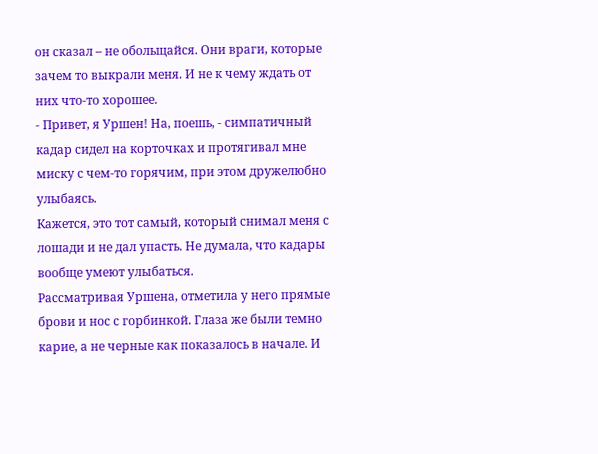он сказал – не обольщайся. Они враги, которые зачем то выкрали меня. И не к чему ждать от них что-то хорошее.
- Привет, я Уршен! На, поешь, - симпатичный кадар сидел на корточках и протягивал мне миску с чем-то горячим, при этом дружелюбно улыбаясь.
Кажется, это тот самый, который снимал меня с лошади и не дал упасть. Не думала, что кадары вообще умеют улыбаться.
Рассматривая Уршена, отметила у него прямые брови и нос с горбинкой. Глаза же были темно карие, а не черные как показалось в начале. И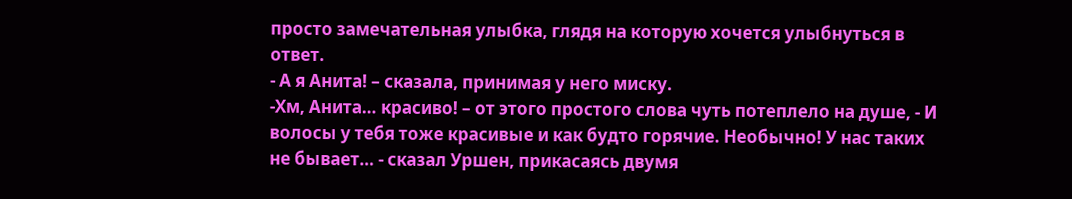просто замечательная улыбка, глядя на которую хочется улыбнуться в ответ.
- А я Анита! – сказала, принимая у него миску.
-Хм, Анита… красиво! – от этого простого слова чуть потеплело на душе, - И волосы у тебя тоже красивые и как будто горячие. Необычно! У нас таких не бывает… - сказал Уршен, прикасаясь двумя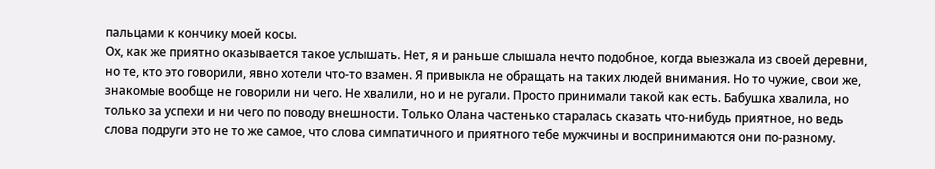пальцами к кончику моей косы.
Ох, как же приятно оказывается такое услышать. Нет, я и раньше слышала нечто подобное, когда выезжала из своей деревни, но те, кто это говорили, явно хотели что-то взамен. Я привыкла не обращать на таких людей внимания. Но то чужие, свои же, знакомые вообще не говорили ни чего. Не хвалили, но и не ругали. Просто принимали такой как есть. Бабушка хвалила, но только за успехи и ни чего по поводу внешности. Только Олана частенько старалась сказать что-нибудь приятное, но ведь слова подруги это не то же самое, что слова симпатичного и приятного тебе мужчины и воспринимаются они по-разному.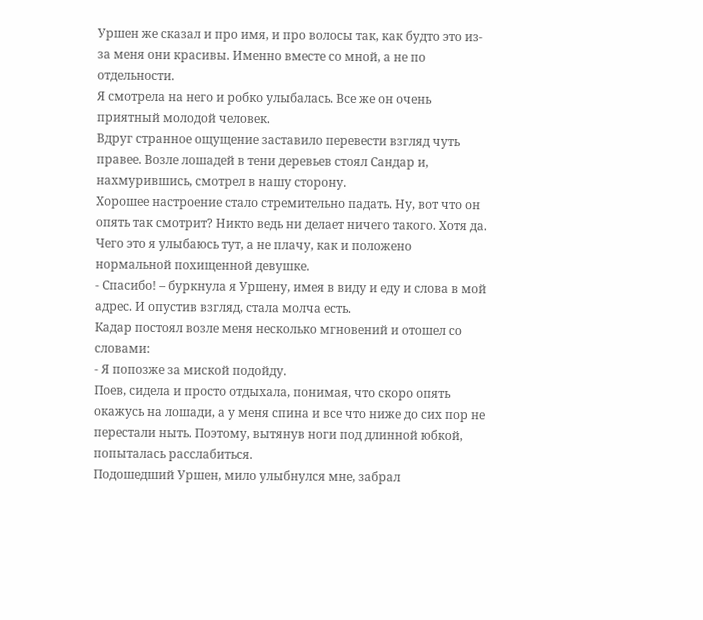Уршен же сказал и про имя, и про волосы так, как будто это из-за меня они красивы. Именно вместе со мной, а не по отдельности.
Я смотрела на него и робко улыбалась. Все же он очень приятный молодой человек.
Вдруг странное ощущение заставило перевести взгляд чуть правее. Возле лошадей в тени деревьев стоял Сандар и, нахмурившись, смотрел в нашу сторону.
Хорошее настроение стало стремительно падать. Ну, вот что он опять так смотрит? Никто ведь ни делает ничего такого. Хотя да. Чего это я улыбаюсь тут, а не плачу, как и положено нормальной похищенной девушке.
- Спасибо! – буркнула я Уршену, имея в виду и еду и слова в мой адрес. И опустив взгляд, стала молча есть.
Кадар постоял возле меня несколько мгновений и отошел со словами:
- Я попозже за миской подойду.
Поев, сидела и просто отдыхала, понимая, что скоро опять окажусь на лошади, а у меня спина и все что ниже до сих пор не перестали ныть. Поэтому, вытянув ноги под длинной юбкой, попыталась расслабиться.
Подошедший Уршен, мило улыбнулся мне, забрал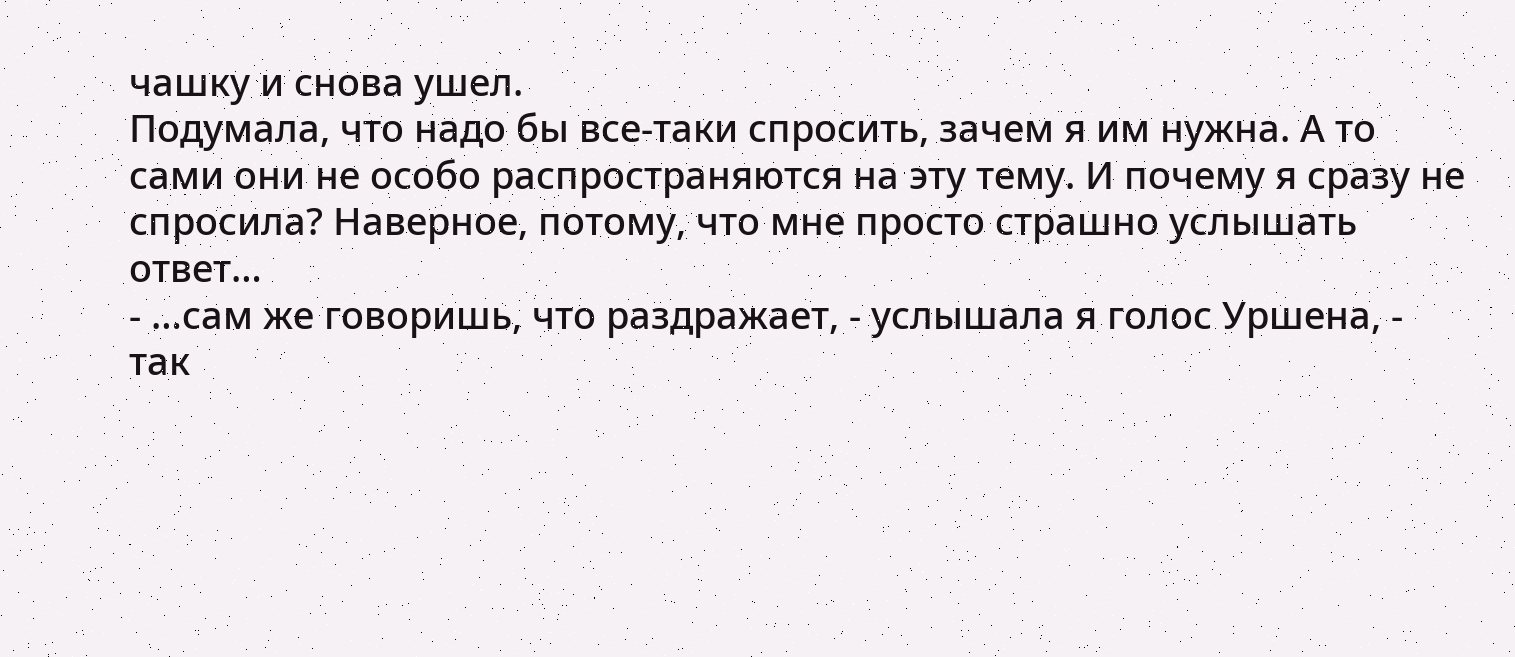чашку и снова ушел.
Подумала, что надо бы все-таки спросить, зачем я им нужна. А то сами они не особо распространяются на эту тему. И почему я сразу не спросила? Наверное, потому, что мне просто страшно услышать ответ…
- …сам же говоришь, что раздражает, - услышала я голос Уршена, - так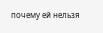почему ей нельзя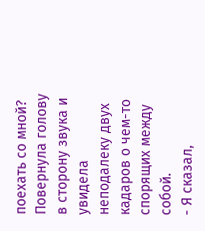поехать со мной?
Повернула голову в сторону звука и увидела неподалеку двух кадаров о чем-то спорящих между собой.
- Я сказал,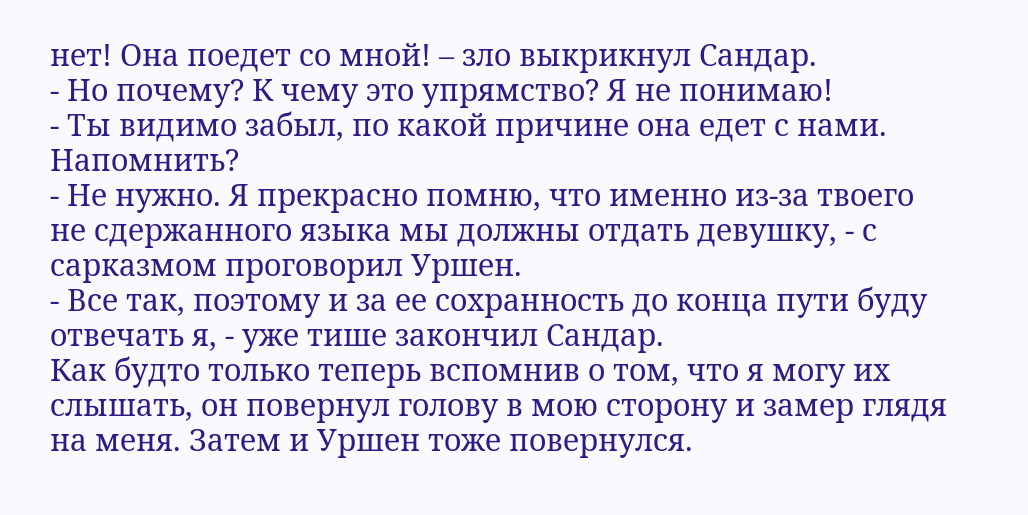нет! Она поедет со мной! – зло выкрикнул Сандар.
- Но почему? К чему это упрямство? Я не понимаю!
- Ты видимо забыл, по какой причине она едет с нами. Напомнить?
- Не нужно. Я прекрасно помню, что именно из-за твоего не сдержанного языка мы должны отдать девушку, - с сарказмом проговорил Уршен.
- Все так, поэтому и за ее сохранность до конца пути буду отвечать я, - уже тише закончил Сандар.
Как будто только теперь вспомнив о том, что я могу их слышать, он повернул голову в мою сторону и замер глядя на меня. Затем и Уршен тоже повернулся.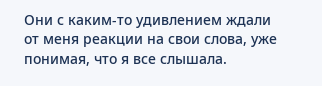Они с каким-то удивлением ждали от меня реакции на свои слова, уже понимая, что я все слышала.